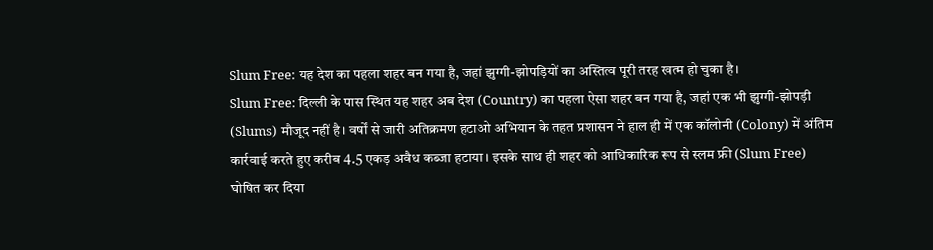Slum Free: यह देश का पहला शहर बन गया है, जहां झुग्गी-झोपड़ियों का अस्तित्व पूरी तरह खत्म हो चुका है।
Slum Free: दिल्ली के पास स्थित यह शहर अब देश (Country) का पहला ऐसा शहर बन गया है, जहां एक भी झुग्गी-झोपड़ी (Slums) मौजूद नहीं है। वर्षों से जारी अतिक्रमण हटाओ अभियान के तहत प्रशासन ने हाल ही में एक कॉलोनी (Colony) में अंतिम कार्रवाई करते हुए करीब 4.5 एकड़ अवैध कब्जा हटाया। इसके साथ ही शहर को आधिकारिक रूप से स्लम फ्री (Slum Free) घोषित कर दिया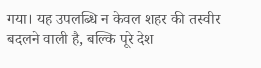गया। यह उपलब्धि न केवल शहर की तस्वीर बदलने वाली है, बल्कि पूरे देश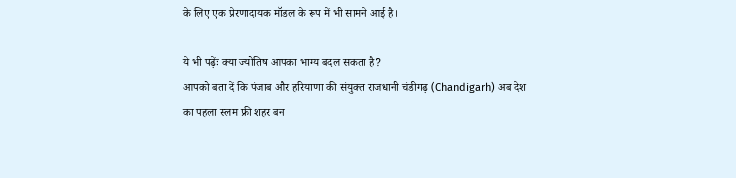के लिए एक प्रेरणादायक मॉडल के रूप में भी सामने आई है।

ये भी पढ़ेंः क्या ज्योतिष आपका भाग्य बदल सकता है?
आपको बता दें कि पंजाब और हरियाणा की संयुक्त राजधानी चंडीगढ़ (Chandigarh) अब देश का पहला स्लम फ्री शहर बन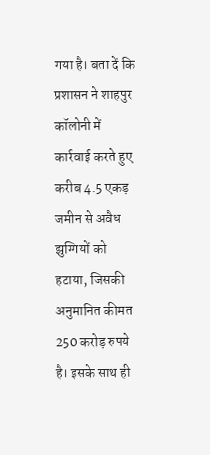गया है। बता दें कि प्रशासन ने शाहपुर कॉलोनी में कार्रवाई करते हुए करीब 4.5 एकड़ जमीन से अवैध झुग्गियों को हटाया, जिसकी अनुमानित कीमत 250 करोड़ रुपये है। इसके साथ ही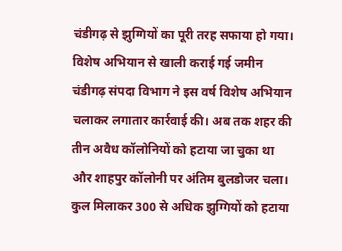चंडीगढ़ से झुग्गियों का पूरी तरह सफाया हो गया।
विशेष अभियान से खाली कराई गई जमीन
चंडीगढ़ संपदा विभाग ने इस वर्ष विशेष अभियान चलाकर लगातार कार्रवाई की। अब तक शहर की तीन अवैध कॉलोनियों को हटाया जा चुका था और शाहपुर कॉलोनी पर अंतिम बुलडोजर चला। कुल मिलाकर 300 से अधिक झुग्गियों को हटाया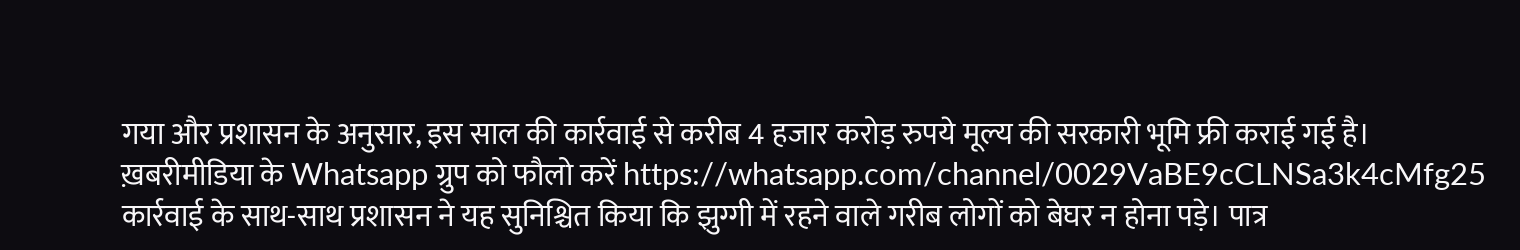गया और प्रशासन के अनुसार, इस साल की कार्रवाई से करीब 4 हजार करोड़ रुपये मूल्य की सरकारी भूमि फ्री कराई गई है।
ख़बरीमीडिया के Whatsapp ग्रुप को फौलो करें https://whatsapp.com/channel/0029VaBE9cCLNSa3k4cMfg25
कार्रवाई के साथ-साथ प्रशासन ने यह सुनिश्चित किया कि झुग्गी में रहने वाले गरीब लोगों को बेघर न होना पड़े। पात्र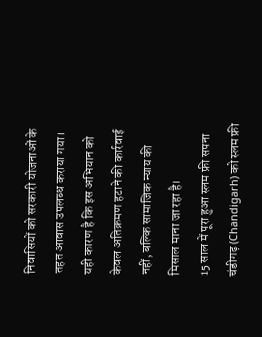निवासियों को सरकारी योजनाओं के तहत आवास उपलब्ध कराया गया। यही कारण है कि इस अभियान को केवल अतिक्रमण हटाने की कार्रवाई नहीं, बल्कि सामाजिक न्याय की मिसाल माना जा रहा है।
15 साल में पूरा हुआ स्लम फ्री सपना
चंडीगढ़ (Chandigarh) को स्लम फ्री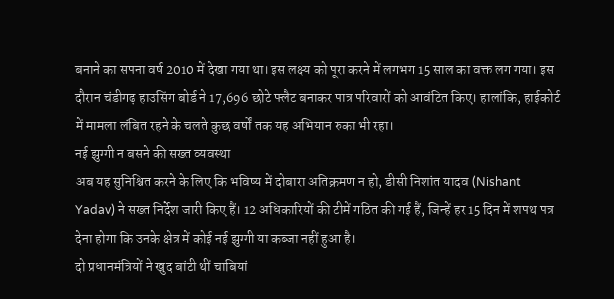बनाने का सपना वर्ष 2010 में देखा गया था। इस लक्ष्य को पूरा करने में लगभग 15 साल का वक्त लग गया। इस दौरान चंडीगढ़ हाउसिंग बोर्ड ने 17,696 छोटे फ्लैट बनाकर पात्र परिवारों को आवंटित किए। हालांकि, हाईकोर्ट में मामला लंबित रहने के चलते कुछ वर्षों तक यह अभियान रुका भी रहा।
नई झुग्गी न बसने की सख्त व्यवस्था
अब यह सुनिश्चित करने के लिए कि भविष्य में दोबारा अतिक्रमण न हो, डीसी निशांत यादव (Nishant Yadav) ने सख्त निर्देश जारी किए हैं। 12 अधिकारियों की टीमें गठित की गई हैं, जिन्हें हर 15 दिन में शपथ पत्र देना होगा कि उनके क्षेत्र में कोई नई झुग्गी या कब्जा नहीं हुआ है।
दो प्रधानमंत्रियों ने खुद बांटी थीं चाबियां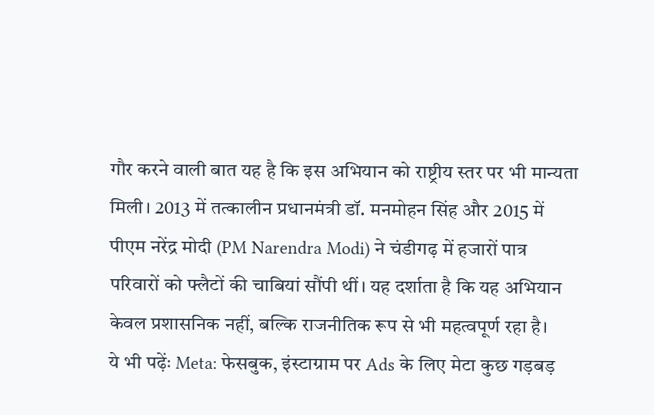गौर करने वाली बात यह है कि इस अभियान को राष्ट्रीय स्तर पर भी मान्यता मिली। 2013 में तत्कालीन प्रधानमंत्री डॉ. मनमोहन सिंह और 2015 में पीएम नरेंद्र मोदी (PM Narendra Modi) ने चंडीगढ़ में हजारों पात्र परिवारों को फ्लैटों की चाबियां सौंपी थीं। यह दर्शाता है कि यह अभियान केवल प्रशासनिक नहीं, बल्कि राजनीतिक रूप से भी महत्वपूर्ण रहा है।
ये भी पढ़ेंः Meta: फेसबुक, इंस्टाग्राम पर Ads के लिए मेटा कुछ गड़बड़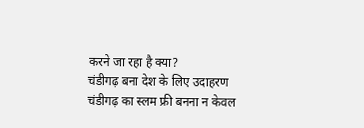करने जा रहा है क्या?
चंडीगढ़ बना देश के लिए उदाहरण
चंडीगढ़ का स्लम फ्री बनना न केवल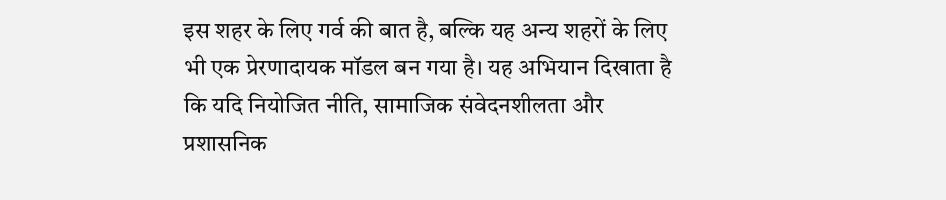इस शहर के लिए गर्व की बात है, बल्कि यह अन्य शहरों के लिए भी एक प्रेरणादायक मॉडल बन गया है। यह अभियान दिखाता है कि यदि नियोजित नीति, सामाजिक संवेदनशीलता और प्रशासनिक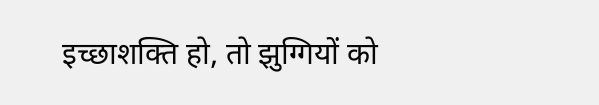इच्छाशक्ति हो, तो झुग्गियों को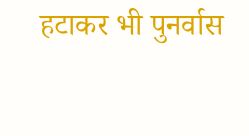हटाकर भी पुनर्वास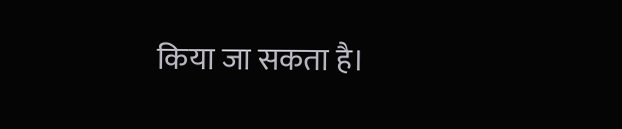किया जा सकता है।